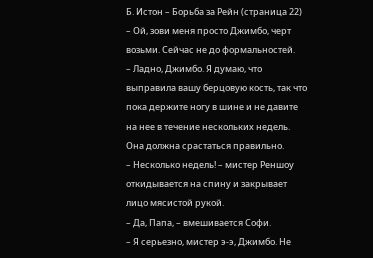Б. Истон – Борьба за Рейн (страница 22)
– Ой, зови меня просто Джимбо, черт возьми. Сейчас не до формальностей.
– Ладно, Джимбо. Я думаю, что выправила вашу берцовую кость, так что пока держите ногу в шине и не давите на нее в течение нескольких недель. Она должна срастаться правильно.
– Несколько недель! – мистер Реншоу откидывается на спину и закрывает лицо мясистой рукой.
– Да, Папа, – вмешивается Софи.
– Я серьезно, мистер э-э, Джимбо. Не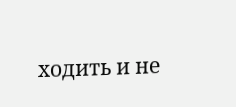ходить и не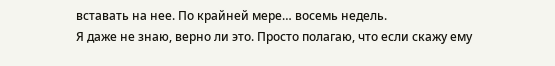вставать на нее. По крайней мере… восемь недель.
Я даже не знаю, верно ли это. Просто полагаю, что если скажу ему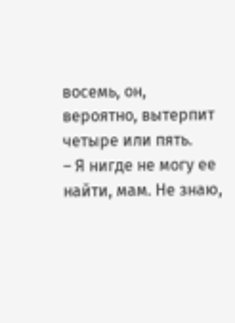восемь, он, вероятно, вытерпит четыре или пять.
– Я нигде не могу ее найти, мам. Не знаю,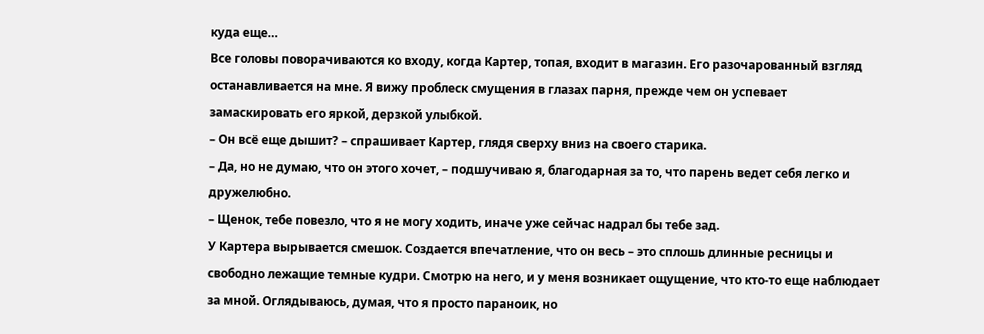куда еще…
Все головы поворачиваются ко входу, когда Картер, топая, входит в магазин. Его разочарованный взгляд останавливается на мне. Я вижу проблеск смущения в глазах парня, прежде чем он успевает замаскировать его яркой, дерзкой улыбкой.
– Он всё еще дышит? – спрашивает Картер, глядя сверху вниз на своего старика.
– Да, но не думаю, что он этого хочет, – подшучиваю я, благодарная за то, что парень ведет себя легко и дружелюбно.
– Щенок, тебе повезло, что я не могу ходить, иначе уже сейчас надрал бы тебе зад.
У Картера вырывается смешок. Создается впечатление, что он весь – это сплошь длинные ресницы и свободно лежащие темные кудри. Смотрю на него, и у меня возникает ощущение, что кто-то еще наблюдает за мной. Оглядываюсь, думая, что я просто параноик, но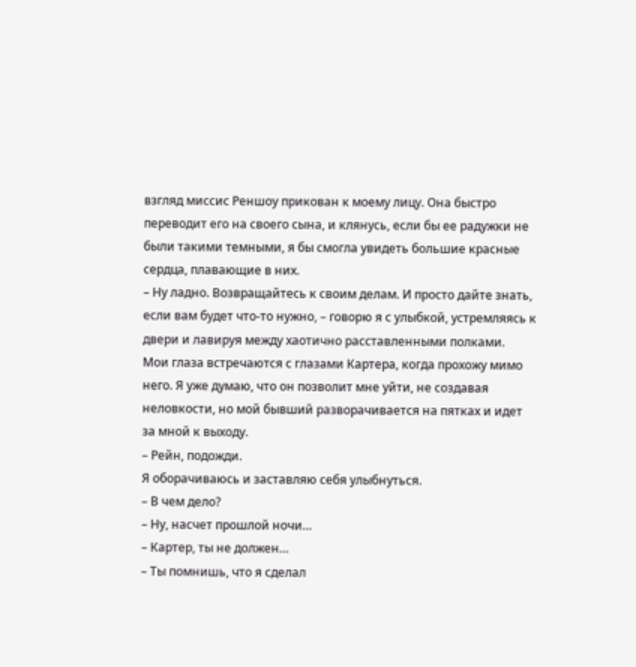взгляд миссис Реншоу прикован к моему лицу. Она быстро переводит его на своего сына, и клянусь, если бы ее радужки не были такими темными, я бы смогла увидеть большие красные сердца, плавающие в них.
– Ну ладно. Возвращайтесь к своим делам. И просто дайте знать, если вам будет что-то нужно, – говорю я с улыбкой, устремляясь к двери и лавируя между хаотично расставленными полками.
Мои глаза встречаются с глазами Картера, когда прохожу мимо него. Я уже думаю, что он позволит мне уйти, не создавая неловкости, но мой бывший разворачивается на пятках и идет за мной к выходу.
– Рейн, подожди.
Я оборачиваюсь и заставляю себя улыбнуться.
– В чем дело?
– Ну, насчет прошлой ночи…
– Картер, ты не должен…
– Ты помнишь, что я сделал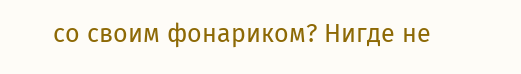со своим фонариком? Нигде не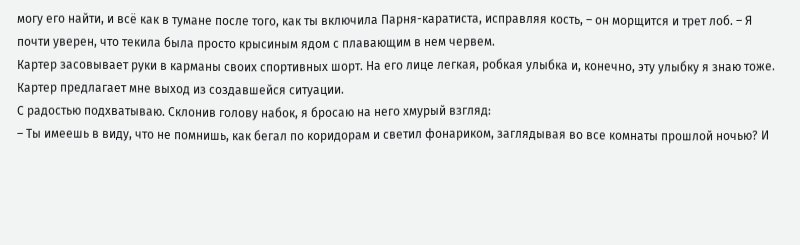могу его найти, и всё как в тумане после того, как ты включила Парня-каратиста, исправляя кость, – он морщится и трет лоб. – Я почти уверен, что текила была просто крысиным ядом с плавающим в нем червем.
Картер засовывает руки в карманы своих спортивных шорт. На его лице легкая, робкая улыбка и, конечно, эту улыбку я знаю тоже.
Картер предлагает мне выход из создавшейся ситуации.
С радостью подхватываю. Склонив голову набок, я бросаю на него хмурый взгляд:
– Ты имеешь в виду, что не помнишь, как бегал по коридорам и светил фонариком, заглядывая во все комнаты прошлой ночью? И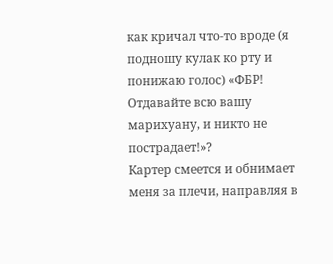как кричал что-то вроде (я подношу кулак ко рту и понижаю голос) «ФБР! Отдавайте всю вашу марихуану, и никто не пострадает!»?
Картер смеется и обнимает меня за плечи, направляя в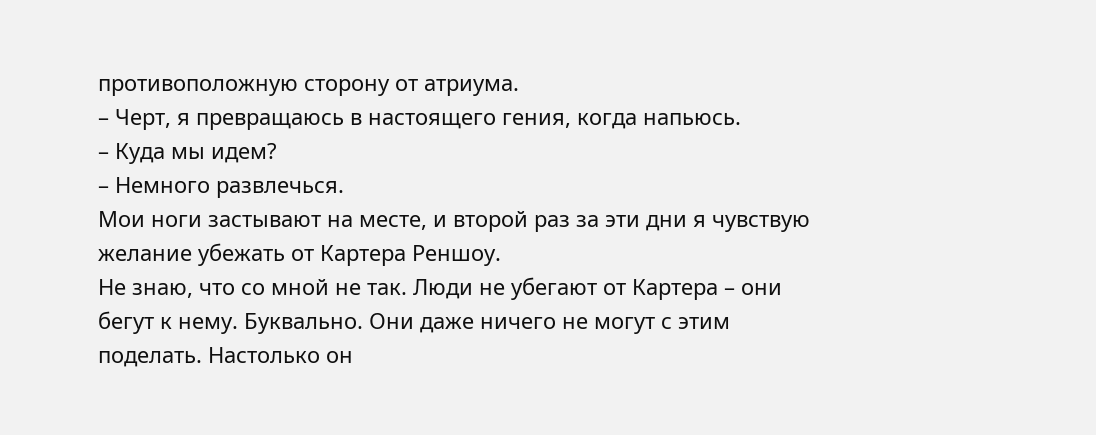противоположную сторону от атриума.
– Черт, я превращаюсь в настоящего гения, когда напьюсь.
– Куда мы идем?
– Немного развлечься.
Мои ноги застывают на месте, и второй раз за эти дни я чувствую желание убежать от Картера Реншоу.
Не знаю, что со мной не так. Люди не убегают от Картера – они бегут к нему. Буквально. Они даже ничего не могут с этим поделать. Настолько он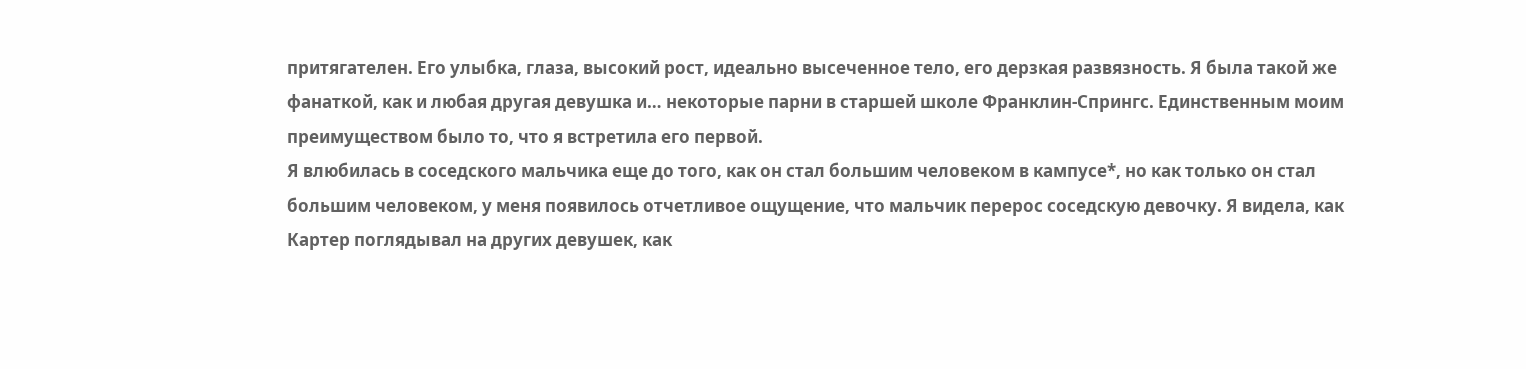притягателен. Его улыбка, глаза, высокий рост, идеально высеченное тело, его дерзкая развязность. Я была такой же фанаткой, как и любая другая девушка и… некоторые парни в старшей школе Франклин-Спрингс. Единственным моим преимуществом было то, что я встретила его первой.
Я влюбилась в соседского мальчика еще до того, как он стал большим человеком в кампусе*, но как только он стал большим человеком, у меня появилось отчетливое ощущение, что мальчик перерос соседскую девочку. Я видела, как Картер поглядывал на других девушек, как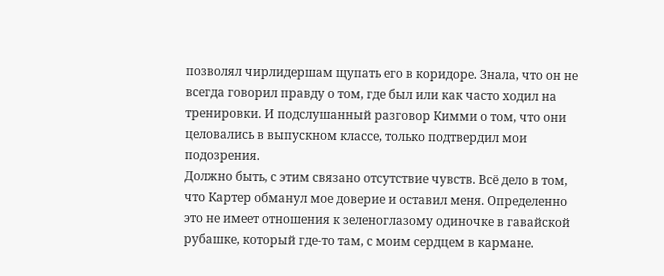позволял чирлидершам щупать его в коридоре. Знала, что он не всегда говорил правду о том, где был или как часто ходил на тренировки. И подслушанный разговор Кимми о том, что они целовались в выпускном классе, только подтвердил мои подозрения.
Должно быть, с этим связано отсутствие чувств. Всё дело в том, что Картер обманул мое доверие и оставил меня. Определенно это не имеет отношения к зеленоглазому одиночке в гавайской рубашке, который где-то там, с моим сердцем в кармане.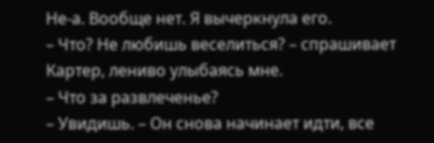Не-а. Вообще нет. Я вычеркнула его.
– Что? Не любишь веселиться? – спрашивает Картер, лениво улыбаясь мне.
– Что за развлеченье?
– Увидишь. – Он снова начинает идти, все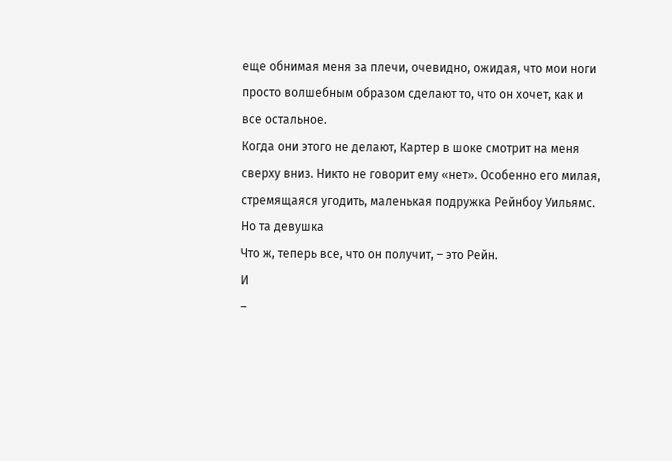еще обнимая меня за плечи, очевидно, ожидая, что мои ноги просто волшебным образом сделают то, что он хочет, как и все остальное.
Когда они этого не делают, Картер в шоке смотрит на меня сверху вниз. Никто не говорит ему «нет». Особенно его милая, стремящаяся угодить, маленькая подружка Рейнбоу Уильямс.
Но та девушка
Что ж, теперь все, что он получит, – это Рейн.
И
–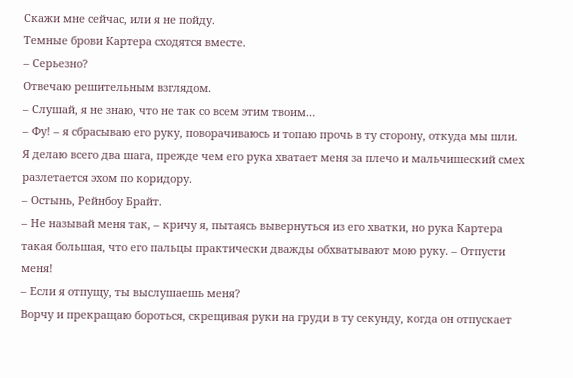Скажи мне сейчас, или я не пойду.
Темные брови Картера сходятся вместе.
– Серьезно?
Отвечаю решительным взглядом.
– Слушай, я не знаю, что не так со всем этим твоим…
– Фу! – я сбрасываю его руку, поворачиваюсь и топаю прочь в ту сторону, откуда мы шли.
Я делаю всего два шага, прежде чем его рука хватает меня за плечо и мальчишеский смех разлетается эхом по коридору.
– Остынь, Рейнбоу Брайт.
– Не называй меня так, – кричу я, пытаясь вывернуться из его хватки, но рука Картера такая большая, что его пальцы практически дважды обхватывают мою руку. – Отпусти меня!
– Если я отпущу, ты выслушаешь меня?
Ворчу и прекращаю бороться, скрещивая руки на груди в ту секунду, когда он отпускает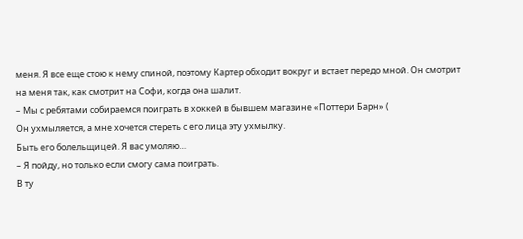меня. Я все еще стою к нему спиной, поэтому Картер обходит вокруг и встает передо мной. Он смотрит на меня так, как смотрит на Софи, когда она шалит.
– Мы с ребятами собираемся поиграть в хоккей в бывшем магазине «Поттери Барн» (
Он ухмыляется, а мне хочется стереть с его лица эту ухмылку.
Быть его болельщицей. Я вас умоляю…
– Я пойду, но только если смогу сама поиграть.
В ту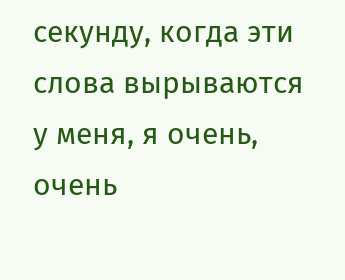секунду, когда эти слова вырываются у меня, я очень, очень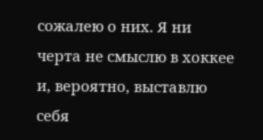сожалею о них. Я ни черта не смыслю в хоккее и, вероятно, выставлю себя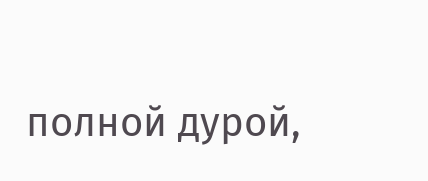полной дурой,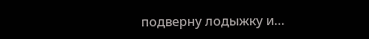подверну лодыжку и…